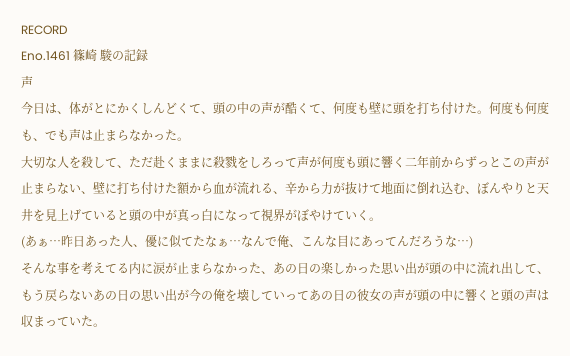RECORD
Eno.1461 篠崎 駿の記録
声
今日は、体がとにかくしんどくて、頭の中の声が酷くて、何度も壁に頭を打ち付けた。何度も何度も、でも声は止まらなかった。
大切な人を殺して、ただ赴くままに殺戮をしろって声が何度も頭に響く二年前からずっとこの声が止まらない、壁に打ち付けた額から血が流れる、辛から力が抜けて地面に倒れ込む、ぼんやりと天井を見上げていると頭の中が真っ白になって視界がぼやけていく。
(あぁ…昨日あった人、優に似てたなぁ…なんで俺、こんな目にあってんだろうな…)
そんな事を考えてる内に涙が止まらなかった、あの日の楽しかった思い出が頭の中に流れ出して、もう戻らないあの日の思い出が今の俺を壊していってあの日の彼女の声が頭の中に響くと頭の声は収まっていた。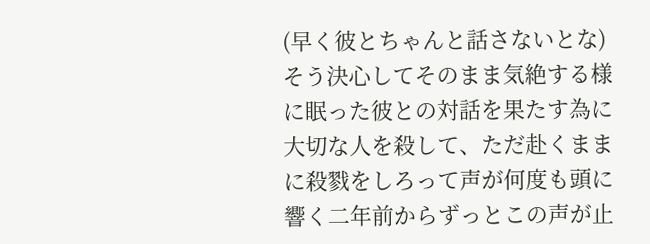(早く彼とちゃんと話さないとな)
そう決心してそのまま気絶する様に眠った彼との対話を果たす為に
大切な人を殺して、ただ赴くままに殺戮をしろって声が何度も頭に響く二年前からずっとこの声が止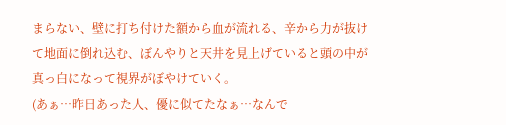まらない、壁に打ち付けた額から血が流れる、辛から力が抜けて地面に倒れ込む、ぼんやりと天井を見上げていると頭の中が真っ白になって視界がぼやけていく。
(あぁ…昨日あった人、優に似てたなぁ…なんで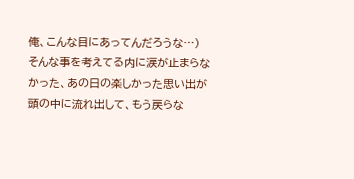俺、こんな目にあってんだろうな…)
そんな事を考えてる内に涙が止まらなかった、あの日の楽しかった思い出が頭の中に流れ出して、もう戻らな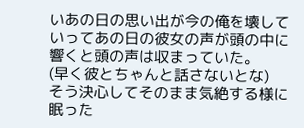いあの日の思い出が今の俺を壊していってあの日の彼女の声が頭の中に響くと頭の声は収まっていた。
(早く彼とちゃんと話さないとな)
そう決心してそのまま気絶する様に眠った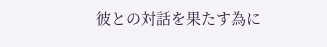彼との対話を果たす為に